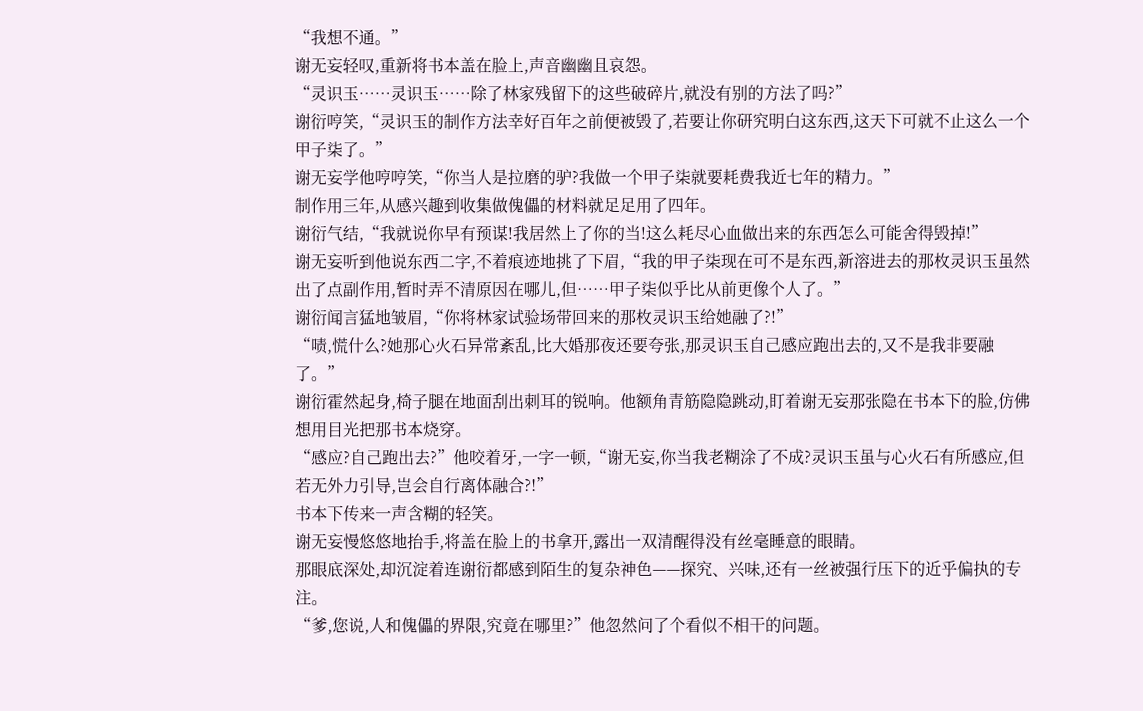“我想不通。”
谢无妄轻叹,重新将书本盖在脸上,声音幽幽且哀怨。
“灵识玉……灵识玉……除了林家残留下的这些破碎片,就没有别的方法了吗?”
谢衍哼笑,“灵识玉的制作方法幸好百年之前便被毁了,若要让你研究明白这东西,这天下可就不止这么一个甲子柒了。”
谢无妄学他哼哼笑,“你当人是拉磨的驴?我做一个甲子柒就要耗费我近七年的精力。”
制作用三年,从感兴趣到收集做傀儡的材料就足足用了四年。
谢衍气结,“我就说你早有预谋!我居然上了你的当!这么耗尽心血做出来的东西怎么可能舍得毁掉!”
谢无妄听到他说东西二字,不着痕迹地挑了下眉,“我的甲子柒现在可不是东西,新溶进去的那枚灵识玉虽然出了点副作用,暂时弄不清原因在哪儿,但……甲子柒似乎比从前更像个人了。”
谢衍闻言猛地皱眉,“你将林家试验场带回来的那枚灵识玉给她融了?!”
“啧,慌什么?她那心火石异常紊乱,比大婚那夜还要夸张,那灵识玉自己感应跑出去的,又不是我非要融了。”
谢衍霍然起身,椅子腿在地面刮出刺耳的锐响。他额角青筋隐隐跳动,盯着谢无妄那张隐在书本下的脸,仿佛想用目光把那书本烧穿。
“感应?自己跑出去?”他咬着牙,一字一顿,“谢无妄,你当我老糊涂了不成?灵识玉虽与心火石有所感应,但若无外力引导,岂会自行离体融合?!”
书本下传来一声含糊的轻笑。
谢无妄慢悠悠地抬手,将盖在脸上的书拿开,露出一双清醒得没有丝毫睡意的眼睛。
那眼底深处,却沉淀着连谢衍都感到陌生的复杂神色——探究、兴味,还有一丝被强行压下的近乎偏执的专注。
“爹,您说,人和傀儡的界限,究竟在哪里?”他忽然问了个看似不相干的问题。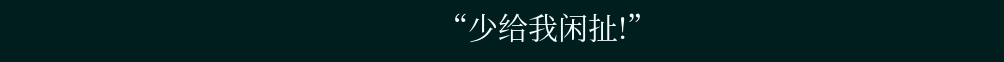“少给我闲扯!”